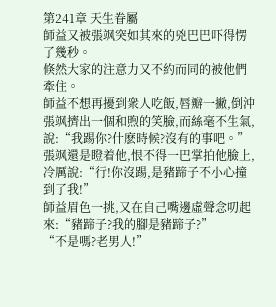第241章 天生眷屬
師益又被張飒突如其來的兇巴巴吓得愣了幾秒。
倏然大家的注意力又不約而同的被他們牽住。
師益不想再擾到衆人吃飯,唇瓣一撇,倒沖張飒擠出一個和煦的笑臉,而絲毫不生氣,說:“我踢你?什麽時候?沒有的事吧。”
張飒還是瞪着他,恨不得一巴掌拍他臉上,冷厲說:“行!你沒踢,是豬蹄子不小心撞到了我!”
師益眉色一挑,又在自己嘴邊虛聲念叨起來:“豬蹄子?我的腳是豬蹄子?”
“不是嗎?老男人!”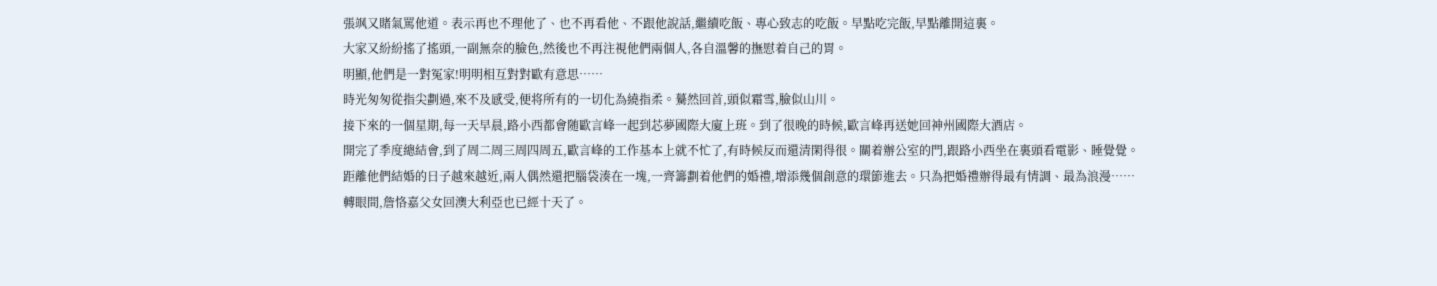張飒又賭氣罵他道。表示再也不理他了、也不再看他、不跟他說話,繼續吃飯、專心致志的吃飯。早點吃完飯,早點離開這裏。
大家又紛紛搖了搖頭,一副無奈的臉色,然後也不再注視他們兩個人,各自溫馨的撫慰着自己的胃。
明顯,他們是一對冤家!明明相互對對歐有意思……
時光匆匆從指尖劃過,來不及感受,便将所有的一切化為繞指柔。驀然回首,頭似霜雪,臉似山川。
接下來的一個星期,每一天早晨,路小西都會随歐言峰一起到芯夢國際大廈上班。到了很晚的時候,歐言峰再送她回神州國際大酒店。
開完了季度總結會,到了周二周三周四周五,歐言峰的工作基本上就不忙了,有時候反而還清閑得很。關着辦公室的門,跟路小西坐在裏頭看電影、睡覺覺。
距離他們結婚的日子越來越近,兩人偶然還把腦袋湊在一塊,一齊籌劃着他們的婚禮,增添幾個創意的環節進去。只為把婚禮辦得最有情調、最為浪漫……
轉眼間,詹恪嘉父女回澳大利亞也已經十天了。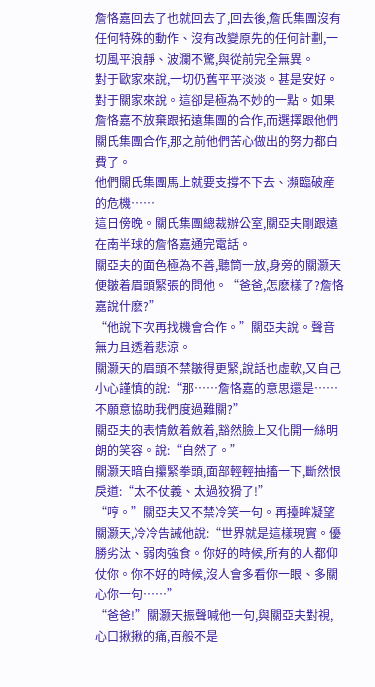詹恪嘉回去了也就回去了,回去後,詹氏集團沒有任何特殊的動作、沒有改變原先的任何計劃,一切風平浪靜、波瀾不驚,與從前完全無異。
對于歐家來說,一切仍舊平平淡淡。甚是安好。對于關家來說。這卻是極為不妙的一點。如果詹恪嘉不放棄跟拓遠集團的合作,而選擇跟他們關氏集團合作,那之前他們苦心做出的努力都白費了。
他們關氏集團馬上就要支撐不下去、瀕臨破産的危機……
這日傍晚。關氏集團總裁辦公室,關亞夫剛跟遠在南半球的詹恪嘉通完電話。
關亞夫的面色極為不善,聽筒一放,身旁的關灏天便皺着眉頭緊張的問他。“爸爸,怎麽樣了?詹恪嘉說什麽?”
“他說下次再找機會合作。”關亞夫說。聲音無力且透着悲涼。
關灏天的眉頭不禁皺得更緊,說話也虛軟,又自己小心謹慎的說:“那……詹恪嘉的意思還是……不願意協助我們度過難關?”
關亞夫的表情斂着斂着,豁然臉上又化開一絲明朗的笑容。說:“自然了。”
關灏天暗自攥緊拳頭,面部輕輕抽搐一下,斷然恨戾道:“太不仗義、太過狡猾了!”
“哼。”關亞夫又不禁冷笑一句。再擡眸凝望關灏天,冷冷告誡他說:“世界就是這樣現實。優勝劣汰、弱肉強食。你好的時候,所有的人都仰仗你。你不好的時候,沒人會多看你一眼、多關心你一句……”
“爸爸!”關灏天振聲喊他一句,與關亞夫對視,心口揪揪的痛,百般不是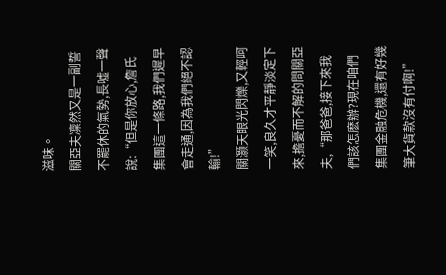滋味。
關亞夫凜然又是一副誓不罷休的氣勢,長噓一聲說:“但是你放心,詹氏集團這一條路,我們遲早會走通,因為我們絕不認輸!”
關灏天眼光閃爍,又輕呵一笑,良久才平靜淡定下來,擔憂而不解的問關亞夫,“那爸爸,接下來我們該怎麽辦?現在咱們集團金融危機,還有好幾筆大貨款沒有付啊!”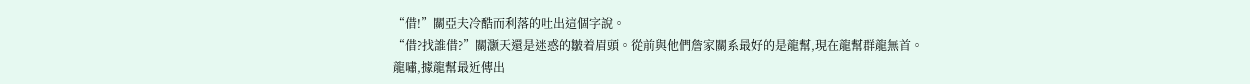“借!”關亞夫冷酷而利落的吐出這個字說。
“借?找誰借?”關灏天還是迷惑的皺着眉頭。從前與他們詹家關系最好的是龍幫,現在龍幫群龍無首。
龍嘯,據龍幫最近傳出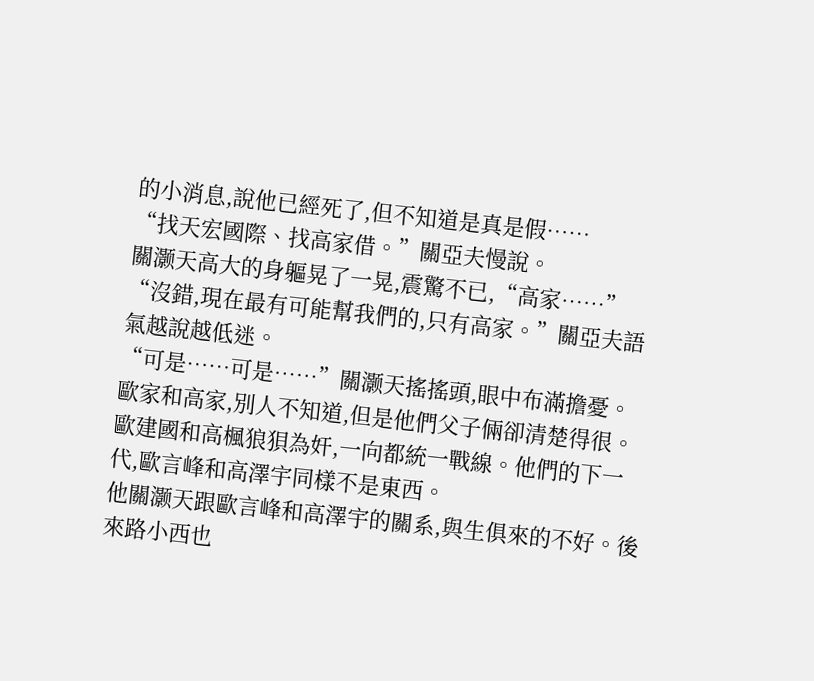的小消息,說他已經死了,但不知道是真是假……
“找天宏國際、找高家借。”關亞夫慢說。
關灏天高大的身軀晃了一晃,震驚不已,“高家……”
“沒錯,現在最有可能幫我們的,只有高家。”關亞夫語氣越說越低迷。
“可是……可是……”關灏天搖搖頭,眼中布滿擔憂。
歐家和高家,別人不知道,但是他們父子倆卻清楚得很。歐建國和高楓狼狽為奸,一向都統一戰線。他們的下一代,歐言峰和高澤宇同樣不是東西。
他關灏天跟歐言峰和高澤宇的關系,與生俱來的不好。後來路小西也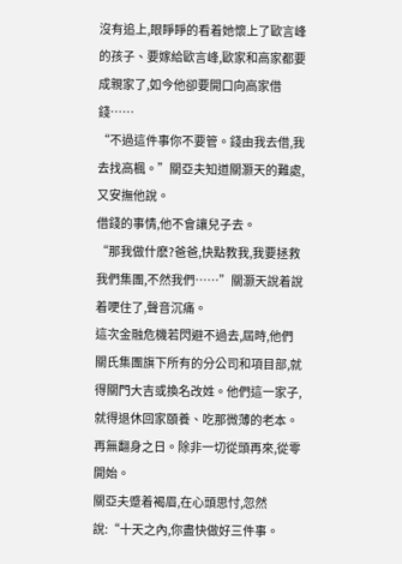沒有追上,眼睜睜的看着她懷上了歐言峰的孩子、要嫁給歐言峰,歐家和高家都要成親家了,如今他卻要開口向高家借錢……
“不過這件事你不要管。錢由我去借,我去找高楓。”關亞夫知道關灏天的難處,又安撫他說。
借錢的事情,他不會讓兒子去。
“那我做什麽?爸爸,快點教我,我要拯救我們集團,不然我們……”關灏天說着說着哽住了,聲音沉痛。
這次金融危機若閃避不過去,屆時,他們關氏集團旗下所有的分公司和項目部,就得關門大吉或換名改姓。他們這一家子,就得退休回家頤養、吃那微薄的老本。
再無翻身之日。除非一切從頭再來,從零開始。
關亞夫蹙着褐眉,在心頭思忖,忽然說:“十天之內,你盡快做好三件事。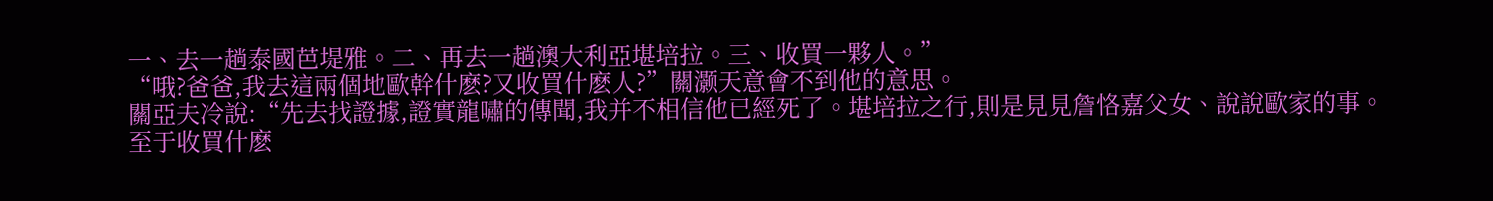一、去一趟泰國芭堤雅。二、再去一趟澳大利亞堪培拉。三、收買一夥人。”
“哦?爸爸,我去這兩個地歐幹什麽?又收買什麽人?”關灏天意會不到他的意思。
關亞夫冷說:“先去找證據,證實龍嘯的傳聞,我并不相信他已經死了。堪培拉之行,則是見見詹恪嘉父女、說說歐家的事。至于收買什麽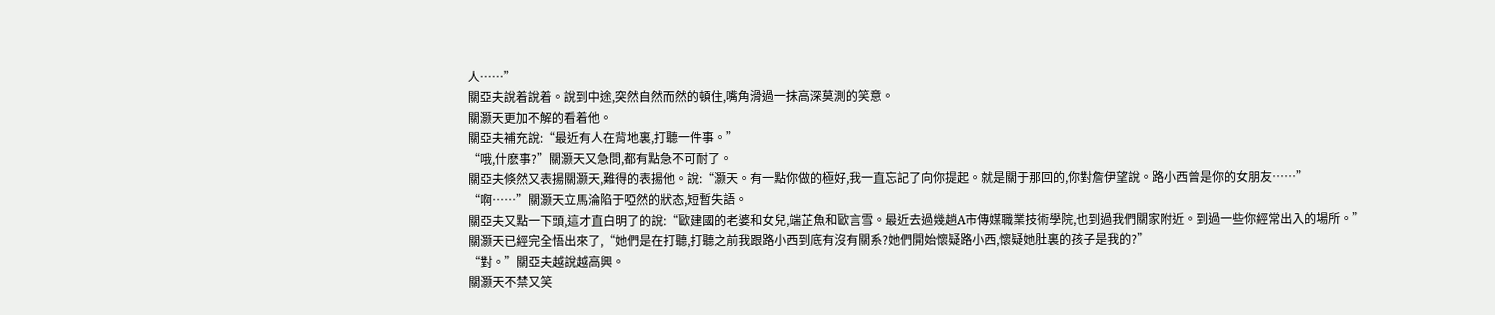人……”
關亞夫說着說着。說到中途,突然自然而然的頓住,嘴角滑過一抹高深莫測的笑意。
關灏天更加不解的看着他。
關亞夫補充說:“最近有人在背地裏,打聽一件事。”
“哦,什麽事?”關灏天又急問,都有點急不可耐了。
關亞夫倏然又表揚關灏天,難得的表揚他。說:“灏天。有一點你做的極好,我一直忘記了向你提起。就是關于那回的,你對詹伊望說。路小西曾是你的女朋友……”
“啊……”關灏天立馬淪陷于啞然的狀态,短暫失語。
關亞夫又點一下頭,這才直白明了的說:“歐建國的老婆和女兒,端芷魚和歐言雪。最近去過幾趟A市傳媒職業技術學院,也到過我們關家附近。到過一些你經常出入的場所。”
關灏天已經完全悟出來了,“她們是在打聽,打聽之前我跟路小西到底有沒有關系?她們開始懷疑路小西,懷疑她肚裏的孩子是我的?”
“對。”關亞夫越說越高興。
關灏天不禁又笑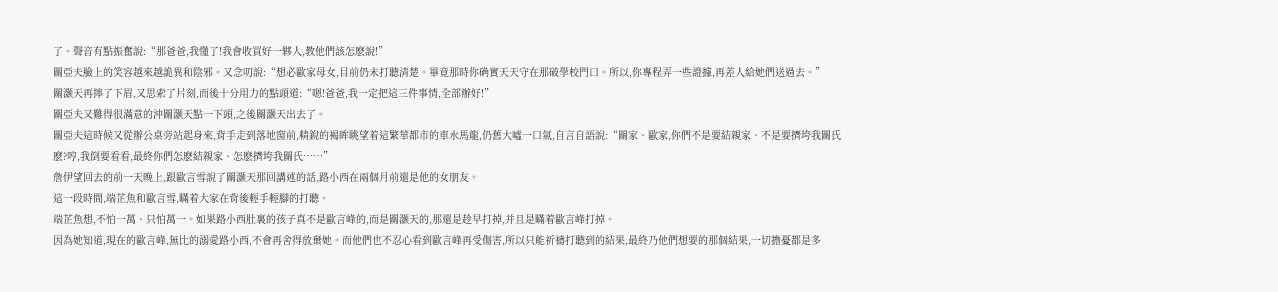了。聲音有點振奮說:“那爸爸,我懂了!我會收買好一夥人,教他們該怎麽說!”
關亞夫臉上的笑容越來越詭異和陰邪。又念叨說:“想必歐家母女,目前仍未打聽清楚。畢竟那時你确實天天守在那破學校門口。所以,你專程弄一些證據,再差人給她們送過去。”
關灏天再擰了下眉,又思索了片刻,而後十分用力的點頭道:“嗯!爸爸,我一定把這三件事情,全部辦好!”
關亞夫又難得很滿意的沖關灏天點一下頭,之後關灏天出去了。
關亞夫這時候又從辦公桌旁站起身來,背手走到落地窗前,精銳的褐眸眺望着這繁華都市的車水馬龍,仍舊大噓一口氣,自言自語說:“關家、歐家,你們不是要結親家、不是要擠垮我關氏麽?哼,我倒要看看,最終你們怎麽結親家、怎麽擠垮我關氏……”
詹伊望回去的前一天晚上,跟歐言雪說了關灏天那回講述的話,路小西在兩個月前還是他的女朋友。
這一段時間,端芷魚和歐言雪,瞞着大家在背後輕手輕腳的打聽。
端芷魚想,不怕一萬、只怕萬一。如果路小西肚裏的孩子真不是歐言峰的,而是關灏天的,那還是趁早打掉,并且是瞞着歐言峰打掉。
因為她知道,現在的歐言峰,無比的溺愛路小西,不會再舍得放棄她。而他們也不忍心看到歐言峰再受傷害,所以只能祈禱打聽到的結果,最終乃他們想要的那個結果,一切擔憂都是多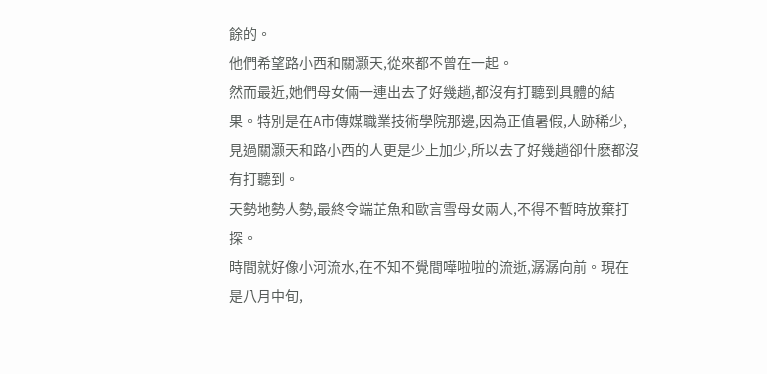餘的。
他們希望路小西和關灏天,從來都不曾在一起。
然而最近,她們母女倆一連出去了好幾趟,都沒有打聽到具體的結果。特別是在A市傳媒職業技術學院那邊,因為正值暑假,人跡稀少,見過關灏天和路小西的人更是少上加少,所以去了好幾趟卻什麽都沒有打聽到。
天勢地勢人勢,最終令端芷魚和歐言雪母女兩人,不得不暫時放棄打探。
時間就好像小河流水,在不知不覺間嘩啦啦的流逝,潺潺向前。現在是八月中旬,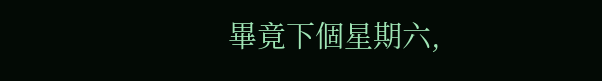畢竟下個星期六,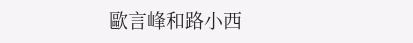歐言峰和路小西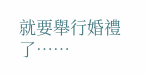就要舉行婚禮了……